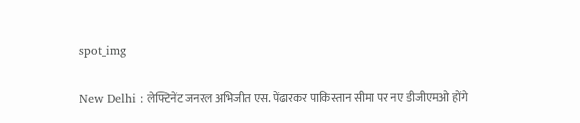spot_img

New Delhi : लेफ्टिनेंट जनरल अभिजीत एस. पेंढारकर पाकिस्तान सीमा पर नए डीजीएमओ होंगे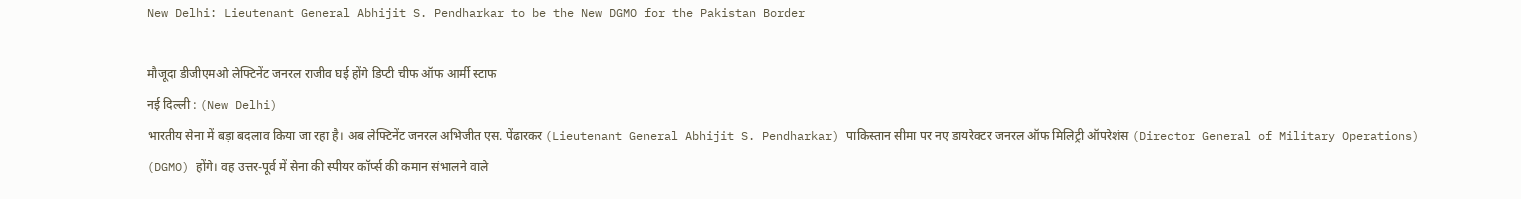New Delhi: Lieutenant General Abhijit S. Pendharkar to be the New DGMO for the Pakistan Border

मौजूदा डीजीएमओ लेफ्टिनेंट जनरल राजीव घई होंगे डिप्टी चीफ ऑफ आर्मी स्टाफ
नई दिल्ली : (New Delhi)
भारतीय सेना में बड़ा बदलाव किया जा रहा है। अब लेफ्टिनेंट जनरल अभिजीत एस. पेंढारकर (Lieutenant General Abhijit S. Pendharkar) पाकिस्तान सीमा पर नए डायरेक्टर जनरल ऑफ मिलिट्री ऑपरेशंस (Director General of Military Operations) (DGMO) होंगे। वह उत्तर-पूर्व में सेना की स्पीयर कॉर्प्स की कमान संभालने वाले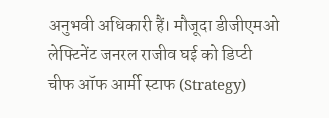अनुभवी अधिकारी हैं। मौजूदा डीजीएमओ लेफ्टिनेंट जनरल राजीव घई को डिप्टी चीफ ऑफ आर्मी स्टाफ (Strategy)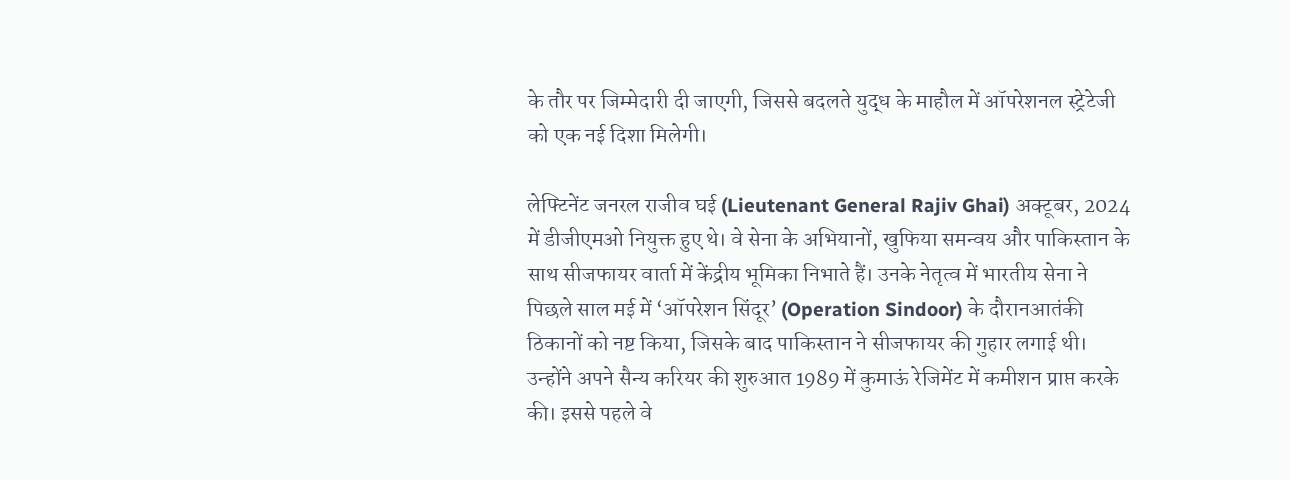के तौर पर जिम्मेदारी दी जाएगी, जिससे बदलते युद्ध के माहौल में ऑपरेशनल स्ट्रेटेजी को एक नई दिशा मिलेगी।

लेफ्टिनेंट जनरल राजीव घई (Lieutenant General Rajiv Ghai) अक्टूबर, 2024 में डीजीएमओ नियुक्त हुए थे। वे सेना के अभियानों, खुफिया समन्वय और पाकिस्तान के साथ सीजफायर वार्ता में केंद्रीय भूमिका निभाते हैं। उनके नेतृत्व में भारतीय सेना ने पिछले साल मई में ‘ऑपरेशन सिंदूर’ (Operation Sindoor) के दौरानआतंकी ठिकानों को नष्ट किया, जिसके बाद पाकिस्तान ने सीजफायर की गुहार लगाई थी। उन्होंने अपने सैन्य करियर की शुरुआत 1989 में कुमाऊं रेजिमेंट में कमीशन प्राप्त करके की। इससे पहले वे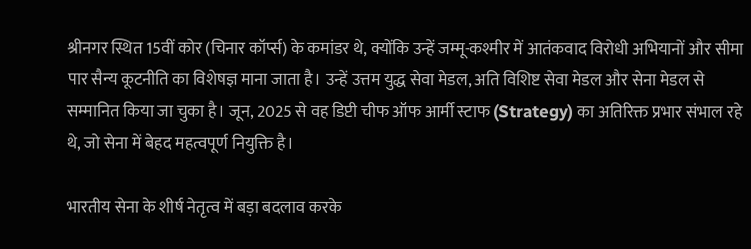श्रीनगर स्थित 15वीं कोर (चिनार कॉर्प्स) के कमांडर थे, क्योंकि उन्हें जम्मू-कश्मीर में आतंकवाद विरोधी अभियानों और सीमा पार सैन्य कूटनीति का विशेषज्ञ माना जाता है। उन्हें उत्तम युद्ध सेवा मेडल, अति विशिष्ट सेवा मेडल और सेना मेडल से सम्मानित किया जा चुका है। जून, 2025 से वह डिप्टी चीफ ऑफ आर्मी स्टाफ (Strategy) का अतिरिक्त प्रभार संभाल रहे थे, जो सेना में बेहद महत्वपूर्ण नियुक्ति है।

भारतीय सेना के शीर्ष नेतृत्व में बड़ा बदलाव करके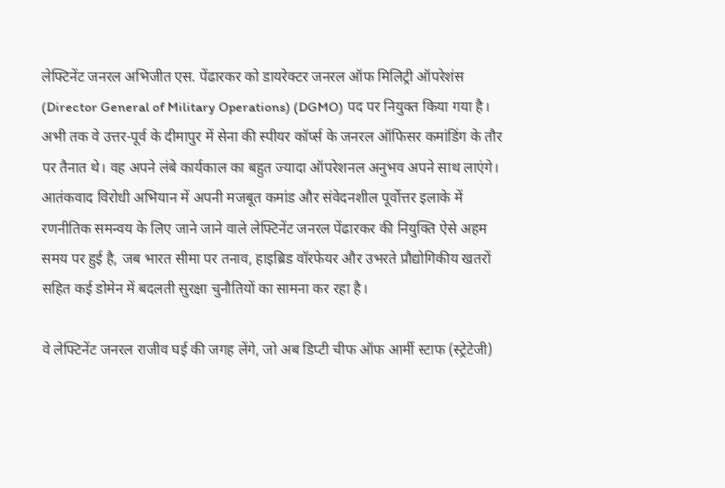लेफ्टिनेंट जनरल अभिजीत एस. पेंढारकर को डायरेक्टर जनरल ऑफ मिलिट्री ऑपरेशंस (Director General of Military Operations) (DGMO) पद पर नियुक्त किया गया है। अभी तक वे उत्तर-पूर्व के दीमापुर में सेना की स्पीयर कॉर्प्स के जनरल ऑफिसर कमांडिंग के तौर पर तैनात थे। वह अपने लंबे कार्यकाल का बहुत ज्यादा ऑपरेशनल अनुभव अपने साथ लाएंगे। आतंकवाद विरोधी अभियान में अपनी मजबूत कमांड और संवेदनशील पूर्वोत्तर इलाके में रणनीतिक समन्वय के लिए जाने जाने वाले लेफ्टिनेंट जनरल पेंढारकर की नियुक्ति ऐसे अहम समय पर हुई है, जब भारत सीमा पर तनाव, हाइब्रिड वॉरफेयर और उभरते प्रौद्योगिकीय खतरों सहित कई डोमेन में बदलती सुरक्षा चुनौतियों का सामना कर रहा है।

वे लेफ्टिनेंट जनरल राजीव घई की जगह लेंगे, जो अब डिप्टी चीफ ऑफ आर्मी स्टाफ (स्ट्रेटेजी)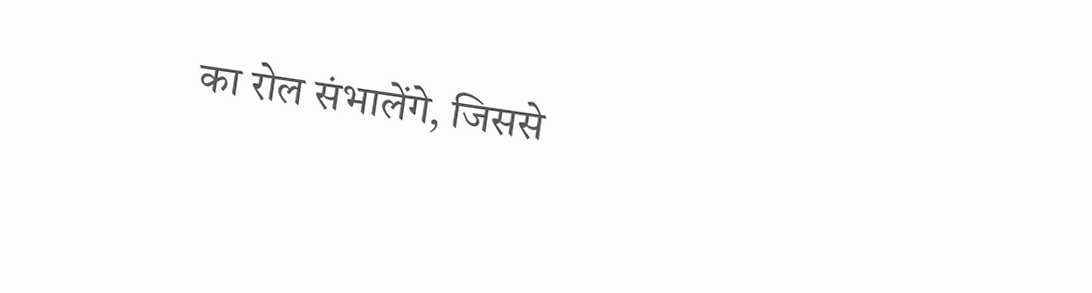का रोल संभालेंगे, जिससे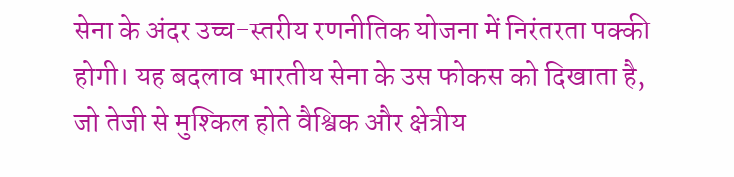सेना के अंदर उच्च-स्तरीय रणनीतिक योजना में निरंतरता पक्की होगी। यह बदलाव भारतीय सेना के उस फोकस को दिखाता है, जो तेजी से मुश्किल होते वैश्विक और क्षेत्रीय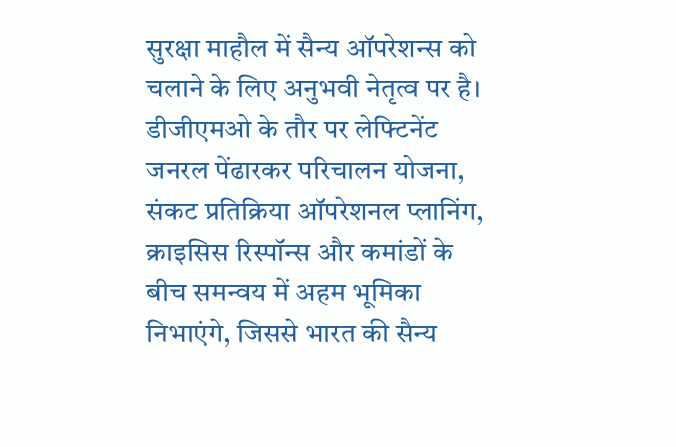सुरक्षा माहौल में सैन्य ऑपरेशन्स को चलाने के लिए अनुभवी नेतृत्व पर है। डीजीएमओ के तौर पर लेफ्टिनेंट जनरल पेंढारकर परिचालन योजना, संकट प्रतिक्रिया ऑपरेशनल प्लानिंग, क्राइसिस रिस्पॉन्स और कमांडों के बीच समन्वय में अहम भूमिका निभाएंगे, जिससे भारत की सैन्य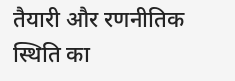तैयारी और रणनीतिक स्थिति का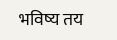भविष्य तय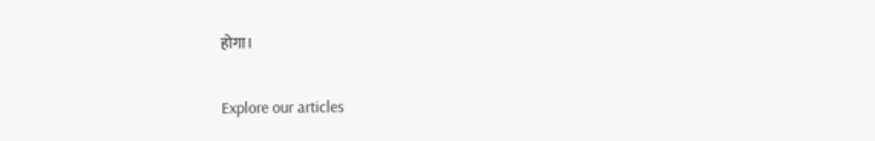होगा।

Explore our articles